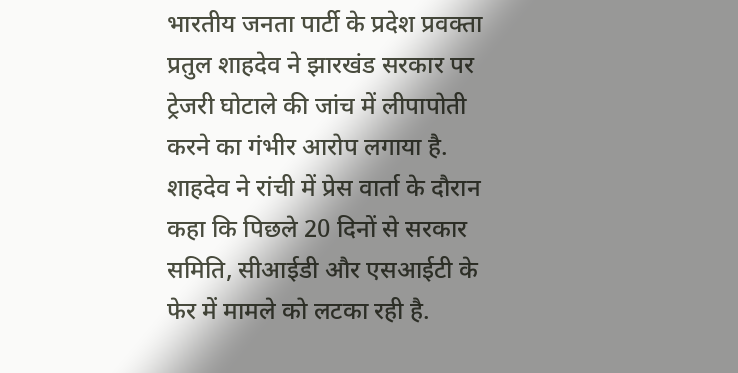भारतीय जनता पार्टी के प्रदेश प्रवक्ता प्रतुल शाहदेव ने झारखंड सरकार पर ट्रेजरी घोटाले की जांच में लीपापोती करने का गंभीर आरोप लगाया है. शाहदेव ने रांची में प्रेस वार्ता के दौरान कहा कि पिछले 20 दिनों से सरकार समिति, सीआईडी और एसआईटी के फेर में मामले को लटका रही है.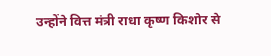उन्होंने वित्त मंत्री राधा कृष्ण किशोर से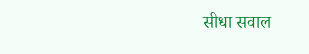सीधा सवाल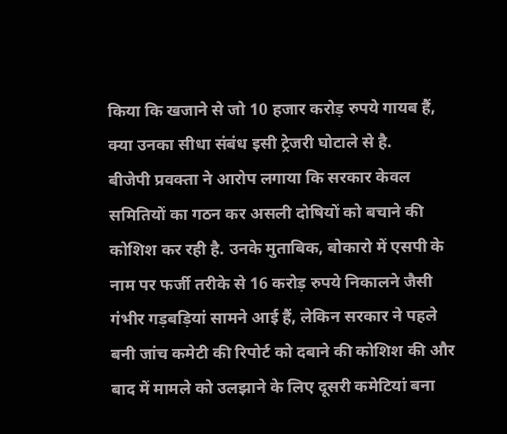किया कि खजाने से जो 10 हजार करोड़ रुपये गायब हैं, क्या उनका सीधा संबंध इसी ट्रेजरी घोटाले से है.
बीजेपी प्रवक्ता ने आरोप लगाया कि सरकार केवल समितियों का गठन कर असली दोषियों को बचाने की कोशिश कर रही है. उनके मुताबिक, बोकारो में एसपी के नाम पर फर्जी तरीके से 16 करोड़ रुपये निकालने जैसी गंभीर गड़बड़ियां सामने आई हैं, लेकिन सरकार ने पहले बनी जांच कमेटी की रिपोर्ट को दबाने की कोशिश की और बाद में मामले को उलझाने के लिए दूसरी कमेटियां बना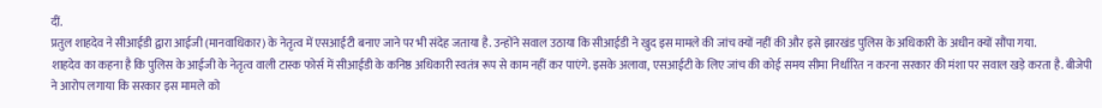दीं.
प्रतुल शाहदेव ने सीआईडी द्वारा आईजी (मानवाधिकार) के नेतृत्व में एसआईटी बनाए जाने पर भी संदेह जताया है. उन्होंने सवाल उठाया कि सीआईडी ने खुद इस मामले की जांच क्यों नहीं की और इसे झारखंड पुलिस के अधिकारी के अधीन क्यों सौंपा गया.
शाहदेव का कहना है कि पुलिस के आईजी के नेतृत्व वाली टास्क फोर्स में सीआईडी के कनिष्ठ अधिकारी स्वतंत्र रूप से काम नहीं कर पाएंगे. इसके अलावा, एसआईटी के लिए जांच की कोई समय सीमा निर्धारित न करना सरकार की मंशा पर सवाल खड़े करता है. बीजेपी ने आरोप लगाया कि सरकार इस मामले को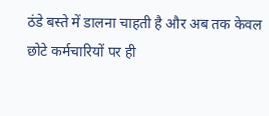ठंडे बस्ते में डालना चाहती है और अब तक केवल छोटे कर्मचारियों पर ही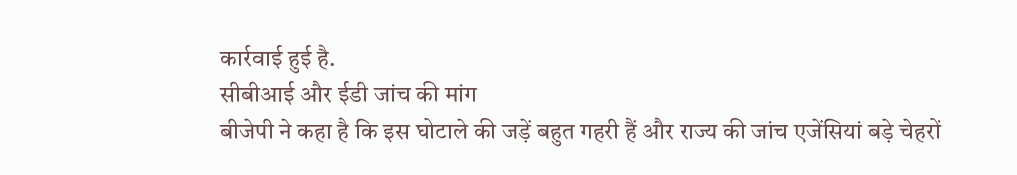कार्रवाई हुई है.
सीबीआई और ईडी जांच की मांग
बीजेपी ने कहा है कि इस घोटाले की जड़ें बहुत गहरी हैं और राज्य की जांच एजेंसियां बड़े चेहरों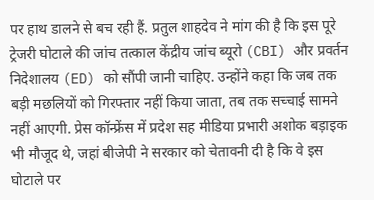पर हाथ डालने से बच रही हैं. प्रतुल शाहदेव ने मांग की है कि इस पूरे ट्रेजरी घोटाले की जांच तत्काल केंद्रीय जांच ब्यूरो (CBI) और प्रवर्तन निदेशालय (ED) को सौंपी जानी चाहिए. उन्होंने कहा कि जब तक बड़ी मछलियों को गिरफ्तार नहीं किया जाता, तब तक सच्चाई सामने नहीं आएगी. प्रेस कॉन्फ्रेंस में प्रदेश सह मीडिया प्रभारी अशोक बड़ाइक भी मौजूद थे, जहां बीजेपी ने सरकार को चेतावनी दी है कि वे इस घोटाले पर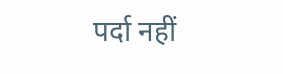पर्दा नहीं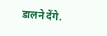डालने देंगे.